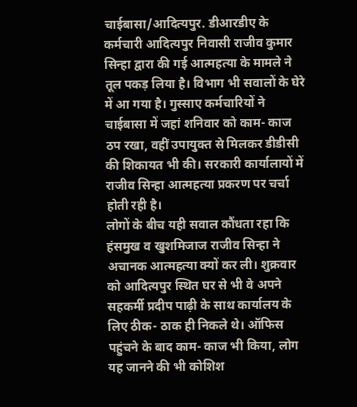चाईबासा/आदित्यपुर. डीआरडीए के कर्मचारी आदित्यपुर निवासी राजीव कुमार सिन्हा द्वारा की गई आत्महत्या के मामले ने तूल पकड़ लिया है। विभाग भी सवालों के घेरे में आ गया है। गुस्साए कर्मचारियों ने चाईबासा में जहां शनिवार को काम- काज ठप रखा, वहीं उपायुक्त से मिलकर डीडीसी की शिकायत भी की। सरकारी कार्यालायों में राजीव सिन्हा आत्महत्या प्रकरण पर चर्चा होती रही है।
लोगों के बीच यही सवाल कौंधता रहा कि हंसमुख व खुशमिजाज राजीव सिन्हा ने अचानक आत्महत्या क्यों कर ली। शुक्रवार को आदित्यपुर स्थित घर से भी वे अपने सहकर्मी प्रदीप पाढ़ी के साथ कार्यालय के लिए ठीक- ठाक ही निकले थे। ऑफिस पहुंचने के बाद काम- काज भी किया, लोग यह जानने की भी कोशिश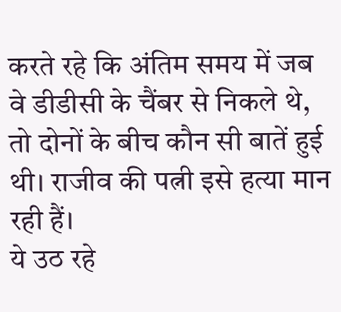करते रहे कि अंतिम समय में जब वे डीडीसी के चैंबर से निकले थे, तो दोनों के बीच कौन सी बातें हुई थी। राजीव की पत्नी इसे हत्या मान रही हैं।
ये उठ रहे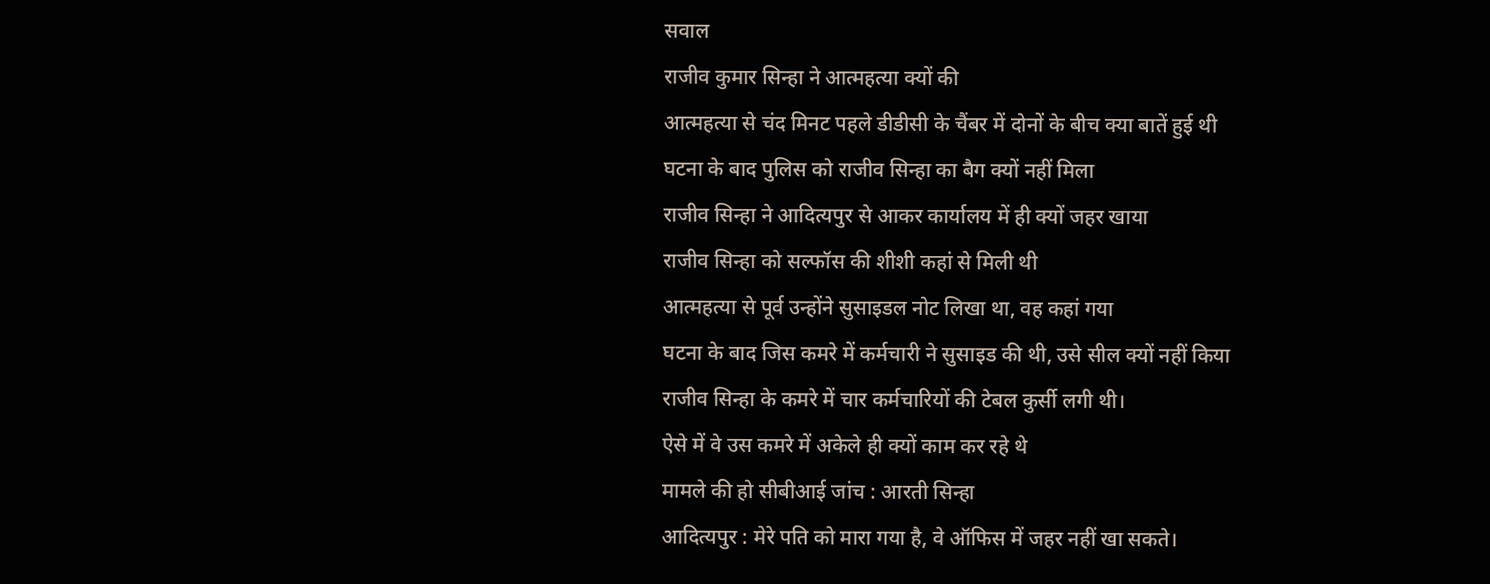सवाल
राजीव कुमार सिन्हा ने आत्महत्या क्यों की
आत्महत्या से चंद मिनट पहले डीडीसी के चैंबर में दोनों के बीच क्या बातें हुई थी
घटना के बाद पुलिस को राजीव सिन्हा का बैग क्यों नहीं मिला
राजीव सिन्हा ने आदित्यपुर से आकर कार्यालय में ही क्यों जहर खाया
राजीव सिन्हा को सल्फॉस की शीशी कहां से मिली थी
आत्महत्या से पूर्व उन्होंने सुसाइडल नोट लिखा था, वह कहां गया
घटना के बाद जिस कमरे में कर्मचारी ने सुसाइड की थी, उसे सील क्यों नहीं किया
राजीव सिन्हा के कमरे में चार कर्मचारियों की टेबल कुर्सी लगी थी।
ऐसे में वे उस कमरे में अकेले ही क्यों काम कर रहे थे
मामले की हो सीबीआई जांच : आरती सिन्हा
आदित्यपुर : मेरे पति को मारा गया है, वे ऑफिस में जहर नहीं खा सकते।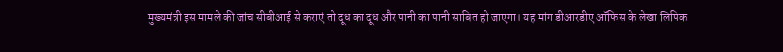मुख्यमंत्री इस मामले की जांच सीबीआई से कराएं तो दूध का दूध और पानी का पानी साबित हो जाएगा। यह मांग डीआरडीए ऑफिस के लेखा लिपिक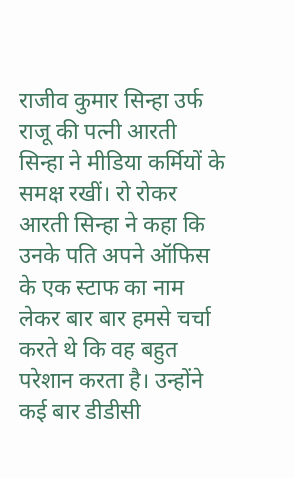राजीव कुमार सिन्हा उर्फ राजू की पत्नी आरती सिन्हा ने मीडिया कर्मियों के समक्ष रखीं। रो रोकर आरती सिन्हा ने कहा कि उनके पति अपने ऑफिस के एक स्टाफ का नाम लेकर बार बार हमसे चर्चा करते थे कि वह बहुत परेशान करता है। उन्होंने कई बार डीडीसी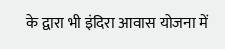के द्वारा भी इंदिरा आवास योजना में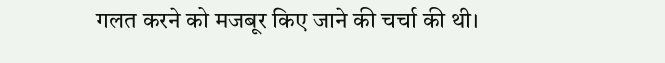गलत करने को मजबूर किए जाने की चर्चा की थी।